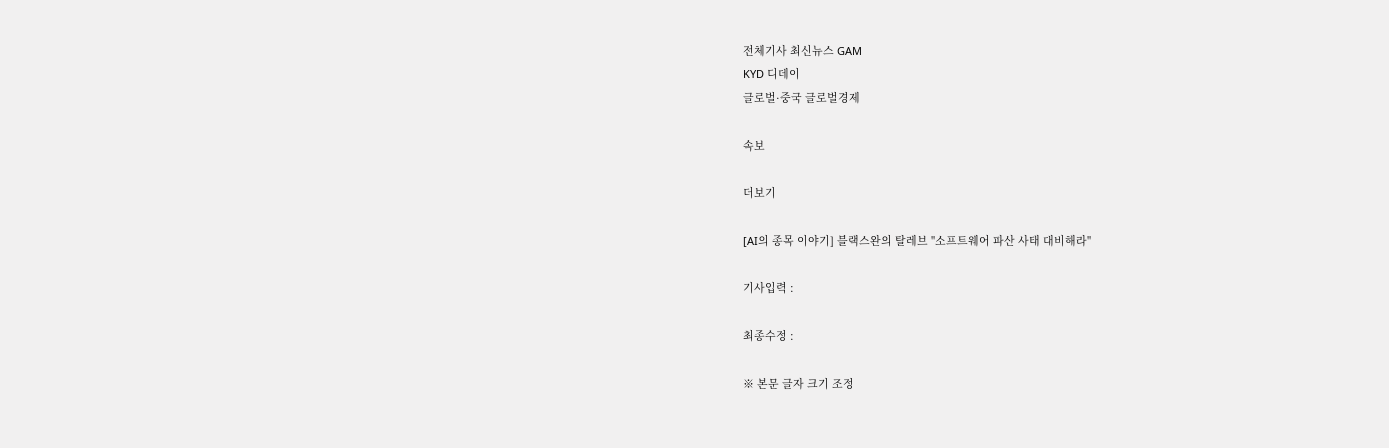전체기사 최신뉴스 GAM
KYD 디데이
글로벌·중국 글로벌경제

속보

더보기

[AI의 종목 이야기] 블랙스완의 탈레브 "소프트웨어 파산 사태 대비해라"

기사입력 :

최종수정 :

※ 본문 글자 크기 조정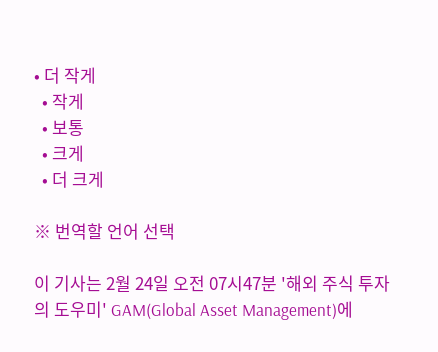• 더 작게
  • 작게
  • 보통
  • 크게
  • 더 크게

※ 번역할 언어 선택

이 기사는 2월 24일 오전 07시47분 '해외 주식 투자의 도우미' GAM(Global Asset Management)에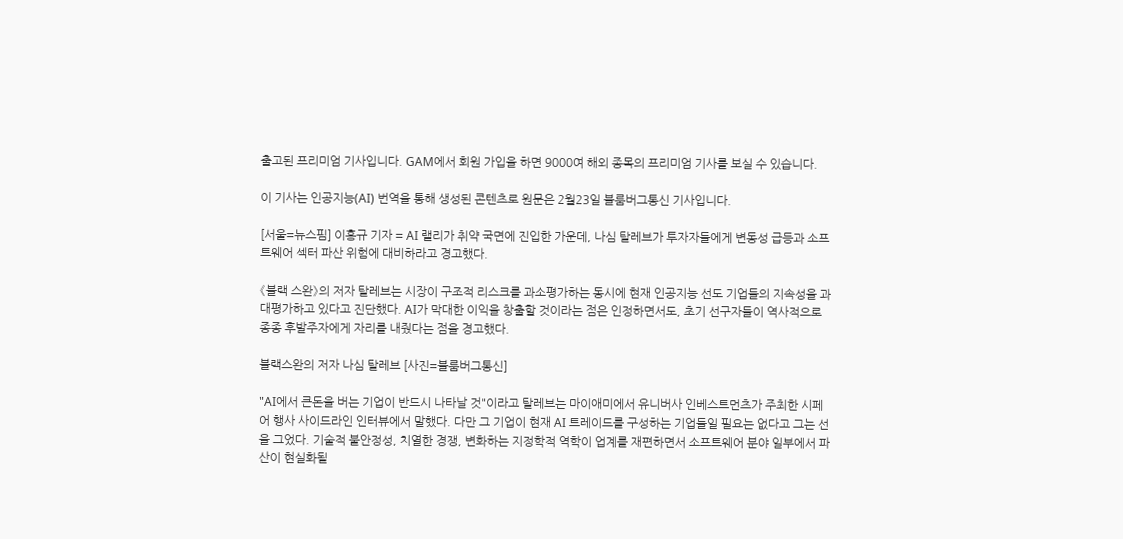출고된 프리미엄 기사입니다. GAM에서 회원 가입을 하면 9000여 해외 종목의 프리미엄 기사를 보실 수 있습니다.

이 기사는 인공지능(AI) 번역을 통해 생성된 콘텐츠로 원문은 2월23일 블룸버그통신 기사입니다.

[서울=뉴스핌] 이홍규 기자 = AI 랠리가 취약 국면에 진입한 가운데, 나심 탈레브가 투자자들에게 변동성 급등과 소프트웨어 섹터 파산 위험에 대비하라고 경고했다.

《블랙 스완》의 저자 탈레브는 시장이 구조적 리스크를 과소평가하는 동시에 현재 인공지능 선도 기업들의 지속성을 과대평가하고 있다고 진단했다. AI가 막대한 이익을 창출할 것이라는 점은 인정하면서도, 초기 선구자들이 역사적으로 종종 후발주자에게 자리를 내줬다는 점을 경고했다.

블랙스완의 저자 나심 탈레브 [사진=블룸버그통신]

"AI에서 큰돈을 버는 기업이 반드시 나타날 것"이라고 탈레브는 마이애미에서 유니버사 인베스트먼츠가 주최한 시페어 행사 사이드라인 인터뷰에서 말했다. 다만 그 기업이 현재 AI 트레이드를 구성하는 기업들일 필요는 없다고 그는 선을 그었다. 기술적 불안정성, 치열한 경쟁, 변화하는 지정학적 역학이 업계를 재편하면서 소프트웨어 분야 일부에서 파산이 현실화될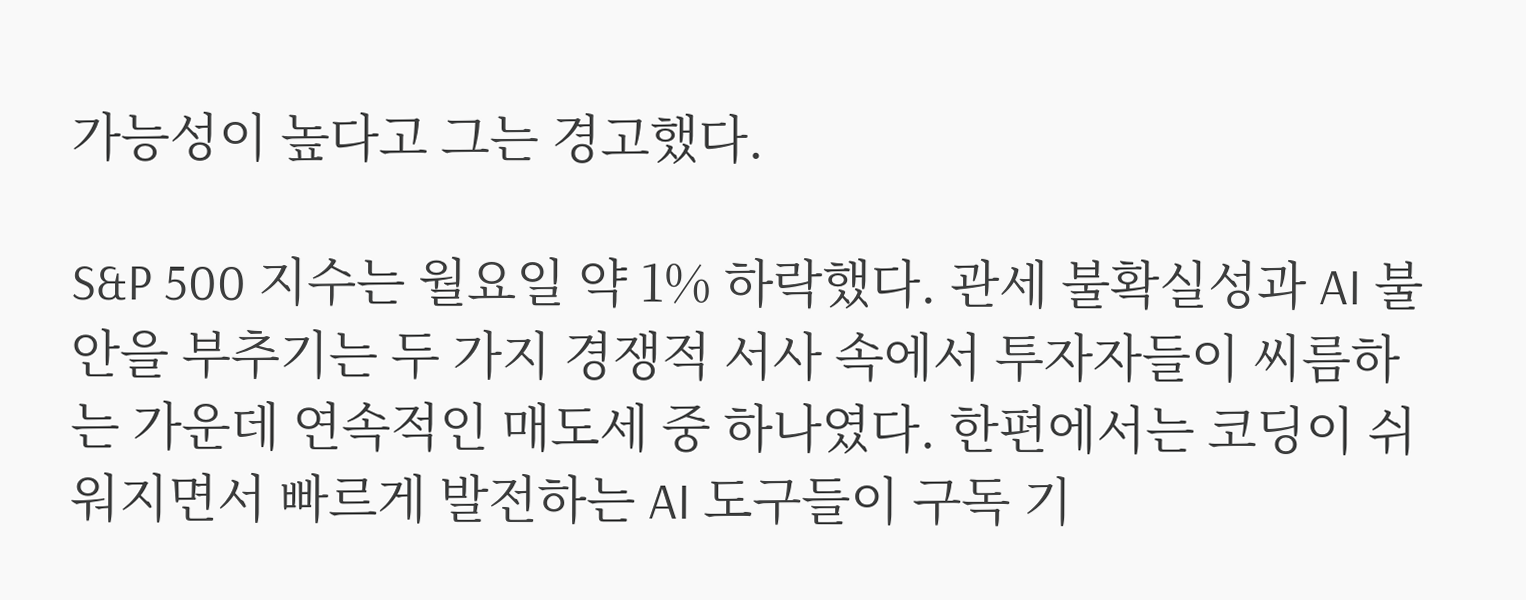가능성이 높다고 그는 경고했다.

S&P 500 지수는 월요일 약 1% 하락했다. 관세 불확실성과 AI 불안을 부추기는 두 가지 경쟁적 서사 속에서 투자자들이 씨름하는 가운데 연속적인 매도세 중 하나였다. 한편에서는 코딩이 쉬워지면서 빠르게 발전하는 AI 도구들이 구독 기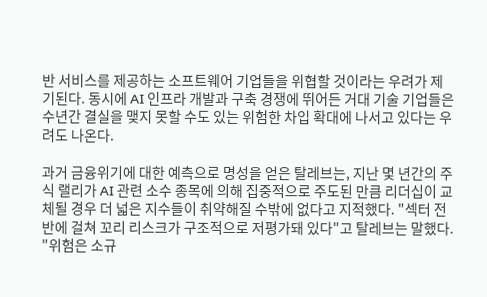반 서비스를 제공하는 소프트웨어 기업들을 위협할 것이라는 우려가 제기된다. 동시에 AI 인프라 개발과 구축 경쟁에 뛰어든 거대 기술 기업들은 수년간 결실을 맺지 못할 수도 있는 위험한 차입 확대에 나서고 있다는 우려도 나온다.

과거 금융위기에 대한 예측으로 명성을 얻은 탈레브는, 지난 몇 년간의 주식 랠리가 AI 관련 소수 종목에 의해 집중적으로 주도된 만큼 리더십이 교체될 경우 더 넓은 지수들이 취약해질 수밖에 없다고 지적했다. "섹터 전반에 걸쳐 꼬리 리스크가 구조적으로 저평가돼 있다"고 탈레브는 말했다. "위험은 소규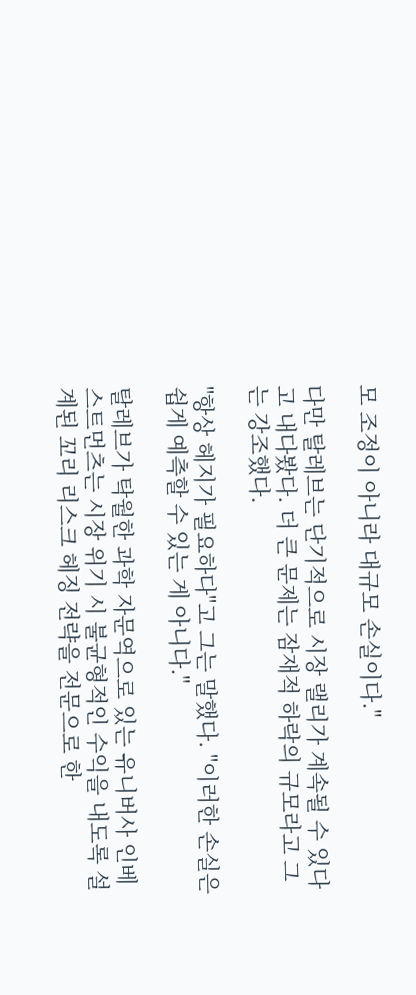모 조정이 아니라 대규모 손실이다."

다만 탈레브는 단기적으로 시장 랠리가 계속될 수 있다고 내다봤다. 더 큰 문제는 잠재적 하락의 규모라고 그는 강조했다.

"항상 헤지가 필요하다"고 그는 말했다. "이러한 손실은 쉽게 예측할 수 있는 게 아니다."

탈레브가 탁월한 과학 자문역으로 있는 유니버사 인베스트먼츠는 시장 위기 시 불균형적인 수익을 내도록 설계된 꼬리 리스크 헤징 전략을 전문으로 한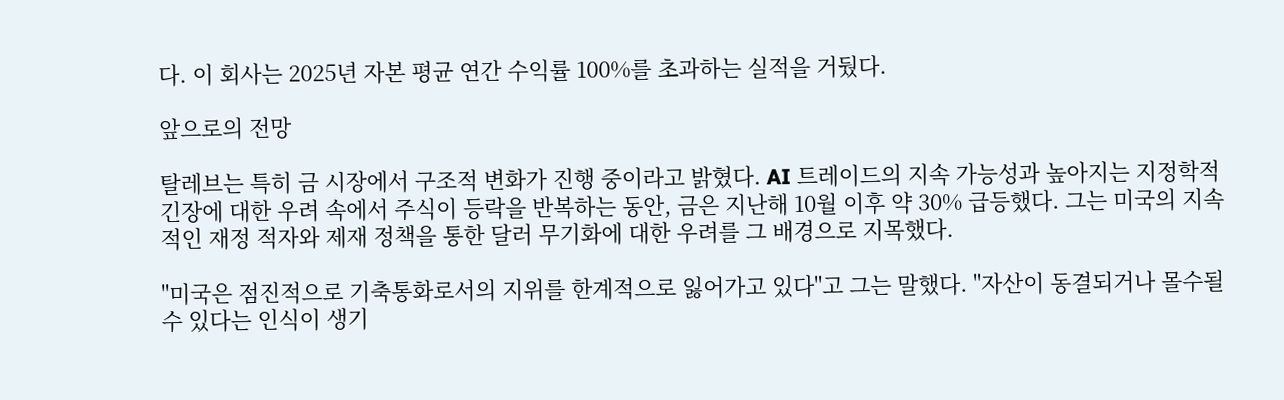다. 이 회사는 2025년 자본 평균 연간 수익률 100%를 초과하는 실적을 거뒀다.

앞으로의 전망

탈레브는 특히 금 시장에서 구조적 변화가 진행 중이라고 밝혔다. AI 트레이드의 지속 가능성과 높아지는 지정학적 긴장에 대한 우려 속에서 주식이 등락을 반복하는 동안, 금은 지난해 10월 이후 약 30% 급등했다. 그는 미국의 지속적인 재정 적자와 제재 정책을 통한 달러 무기화에 대한 우려를 그 배경으로 지목했다.

"미국은 점진적으로 기축통화로서의 지위를 한계적으로 잃어가고 있다"고 그는 말했다. "자산이 동결되거나 몰수될 수 있다는 인식이 생기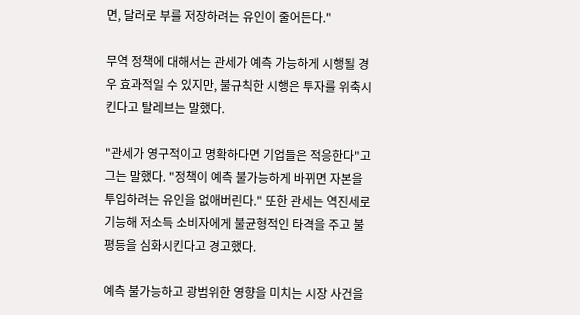면, 달러로 부를 저장하려는 유인이 줄어든다."

무역 정책에 대해서는 관세가 예측 가능하게 시행될 경우 효과적일 수 있지만, 불규칙한 시행은 투자를 위축시킨다고 탈레브는 말했다.

"관세가 영구적이고 명확하다면 기업들은 적응한다"고 그는 말했다. "정책이 예측 불가능하게 바뀌면 자본을 투입하려는 유인을 없애버린다." 또한 관세는 역진세로 기능해 저소득 소비자에게 불균형적인 타격을 주고 불평등을 심화시킨다고 경고했다.

예측 불가능하고 광범위한 영향을 미치는 시장 사건을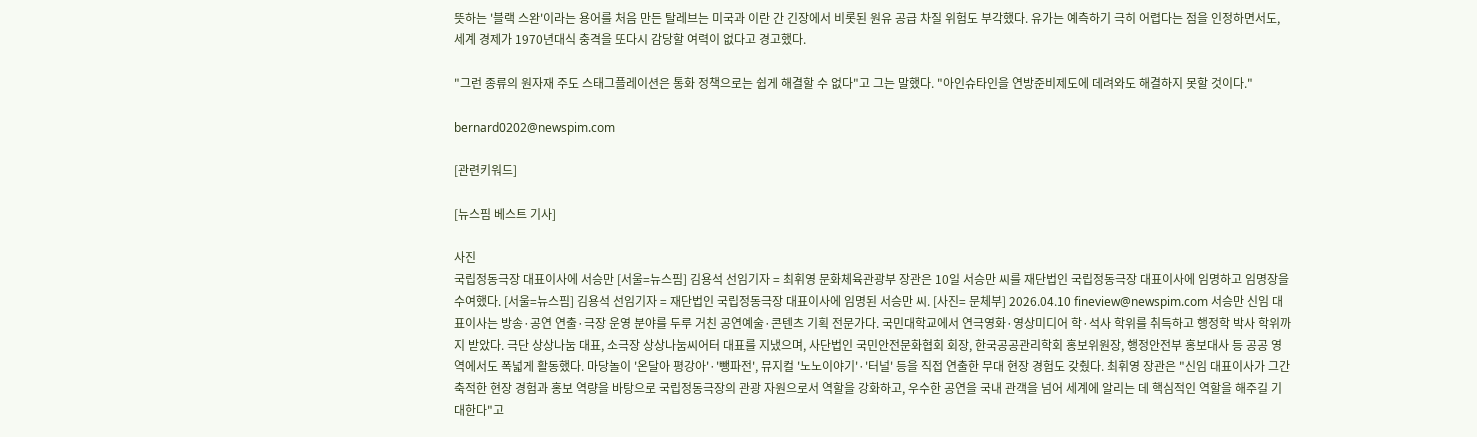뜻하는 '블랙 스완'이라는 용어를 처음 만든 탈레브는 미국과 이란 간 긴장에서 비롯된 원유 공급 차질 위험도 부각했다. 유가는 예측하기 극히 어렵다는 점을 인정하면서도, 세계 경제가 1970년대식 충격을 또다시 감당할 여력이 없다고 경고했다.

"그런 종류의 원자재 주도 스태그플레이션은 통화 정책으로는 쉽게 해결할 수 없다"고 그는 말했다. "아인슈타인을 연방준비제도에 데려와도 해결하지 못할 것이다."

bernard0202@newspim.com

[관련키워드]

[뉴스핌 베스트 기사]

사진
국립정동극장 대표이사에 서승만 [서울=뉴스핌] 김용석 선임기자 = 최휘영 문화체육관광부 장관은 10일 서승만 씨를 재단법인 국립정동극장 대표이사에 임명하고 임명장을 수여했다. [서울=뉴스핌] 김용석 선임기자 = 재단법인 국립정동극장 대표이사에 임명된 서승만 씨. [사진= 문체부] 2026.04.10 fineview@newspim.com 서승만 신임 대표이사는 방송·공연 연출·극장 운영 분야를 두루 거친 공연예술·콘텐츠 기획 전문가다. 국민대학교에서 연극영화·영상미디어 학·석사 학위를 취득하고 행정학 박사 학위까지 받았다. 극단 상상나눔 대표, 소극장 상상나눔씨어터 대표를 지냈으며, 사단법인 국민안전문화협회 회장, 한국공공관리학회 홍보위원장, 행정안전부 홍보대사 등 공공 영역에서도 폭넓게 활동했다. 마당놀이 '온달아 평강아'·'뺑파전', 뮤지컬 '노노이야기'·'터널' 등을 직접 연출한 무대 현장 경험도 갖췄다. 최휘영 장관은 "신임 대표이사가 그간 축적한 현장 경험과 홍보 역량을 바탕으로 국립정동극장의 관광 자원으로서 역할을 강화하고, 우수한 공연을 국내 관객을 넘어 세계에 알리는 데 핵심적인 역할을 해주길 기대한다"고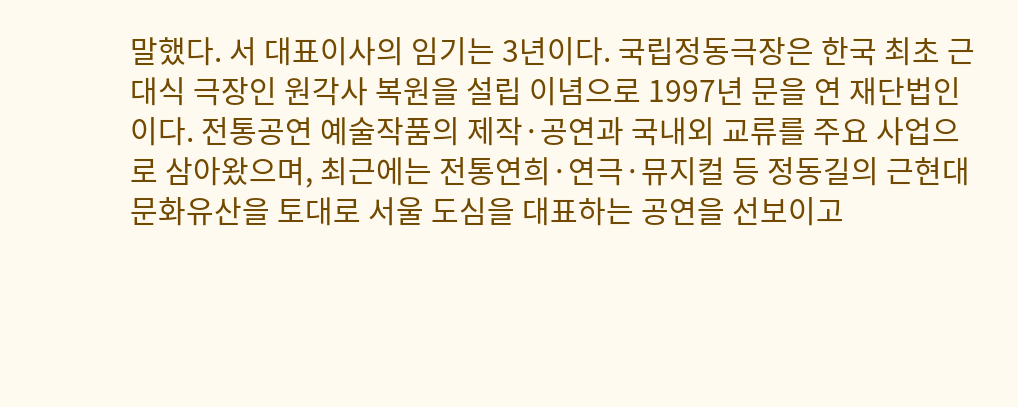말했다. 서 대표이사의 임기는 3년이다. 국립정동극장은 한국 최초 근대식 극장인 원각사 복원을 설립 이념으로 1997년 문을 연 재단법인이다. 전통공연 예술작품의 제작·공연과 국내외 교류를 주요 사업으로 삼아왔으며, 최근에는 전통연희·연극·뮤지컬 등 정동길의 근현대 문화유산을 토대로 서울 도심을 대표하는 공연을 선보이고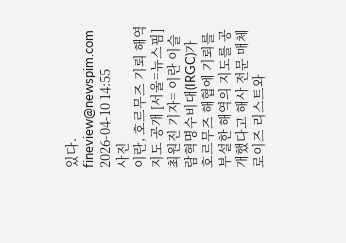있다. fineview@newspim.com 2026-04-10 14:55
사진
이란, 호르무즈 기뢰 해역 지도 공개 [서울=뉴스핌] 최원진 기자= 이란 이슬람혁명수비대(IRGC)가 호르무즈 해협에 기뢰를 부설한 해역의 지도를 공개했다고 해사 전문 매체 로이즈 리스트와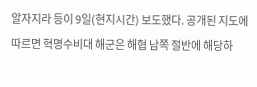알자지라 등이 9일(현지시간) 보도했다. 공개된 지도에 따르면 혁명수비대 해군은 해협 남쪽 절반에 해당하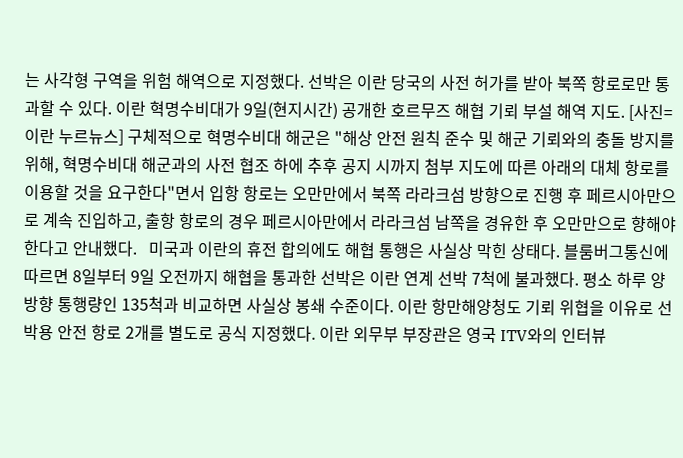는 사각형 구역을 위험 해역으로 지정했다. 선박은 이란 당국의 사전 허가를 받아 북쪽 항로로만 통과할 수 있다. 이란 혁명수비대가 9일(현지시간) 공개한 호르무즈 해협 기뢰 부설 해역 지도. [사진=이란 누르뉴스] 구체적으로 혁명수비대 해군은 "해상 안전 원칙 준수 및 해군 기뢰와의 충돌 방지를 위해, 혁명수비대 해군과의 사전 협조 하에 추후 공지 시까지 첨부 지도에 따른 아래의 대체 항로를 이용할 것을 요구한다"면서 입항 항로는 오만만에서 북쪽 라라크섬 방향으로 진행 후 페르시아만으로 계속 진입하고, 출항 항로의 경우 페르시아만에서 라라크섬 남쪽을 경유한 후 오만만으로 향해야 한다고 안내했다.   미국과 이란의 휴전 합의에도 해협 통행은 사실상 막힌 상태다. 블룸버그통신에 따르면 8일부터 9일 오전까지 해협을 통과한 선박은 이란 연계 선박 7척에 불과했다. 평소 하루 양방향 통행량인 135척과 비교하면 사실상 봉쇄 수준이다. 이란 항만해양청도 기뢰 위협을 이유로 선박용 안전 항로 2개를 별도로 공식 지정했다. 이란 외무부 부장관은 영국 ITV와의 인터뷰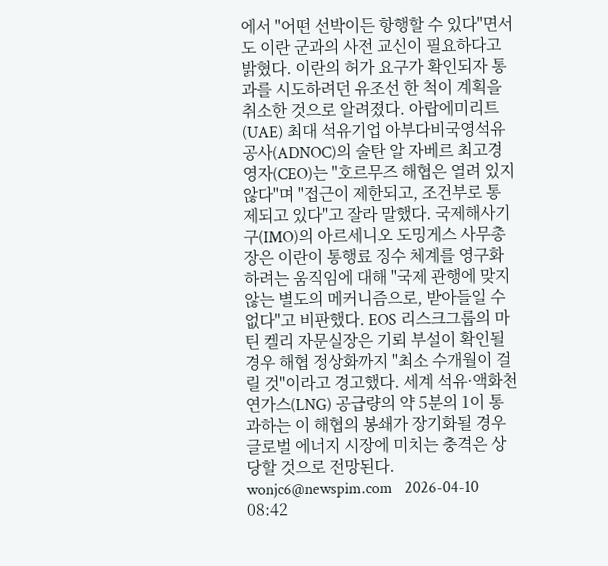에서 "어떤 선박이든 항행할 수 있다"면서도 이란 군과의 사전 교신이 필요하다고 밝혔다. 이란의 허가 요구가 확인되자 통과를 시도하려던 유조선 한 척이 계획을 취소한 것으로 알려졌다. 아랍에미리트(UAE) 최대 석유기업 아부다비국영석유공사(ADNOC)의 술탄 알 자베르 최고경영자(CEO)는 "호르무즈 해협은 열려 있지 않다"며 "접근이 제한되고, 조건부로 통제되고 있다"고 잘라 말했다. 국제해사기구(IMO)의 아르세니오 도밍게스 사무총장은 이란이 통행료 징수 체계를 영구화하려는 움직임에 대해 "국제 관행에 맞지 않는 별도의 메커니즘으로, 받아들일 수 없다"고 비판했다. EOS 리스크그룹의 마틴 켈리 자문실장은 기뢰 부설이 확인될 경우 해협 정상화까지 "최소 수개월이 걸릴 것"이라고 경고했다. 세계 석유·액화천연가스(LNG) 공급량의 약 5분의 1이 통과하는 이 해협의 봉쇄가 장기화될 경우 글로벌 에너지 시장에 미치는 충격은 상당할 것으로 전망된다. wonjc6@newspim.com   2026-04-10 08:42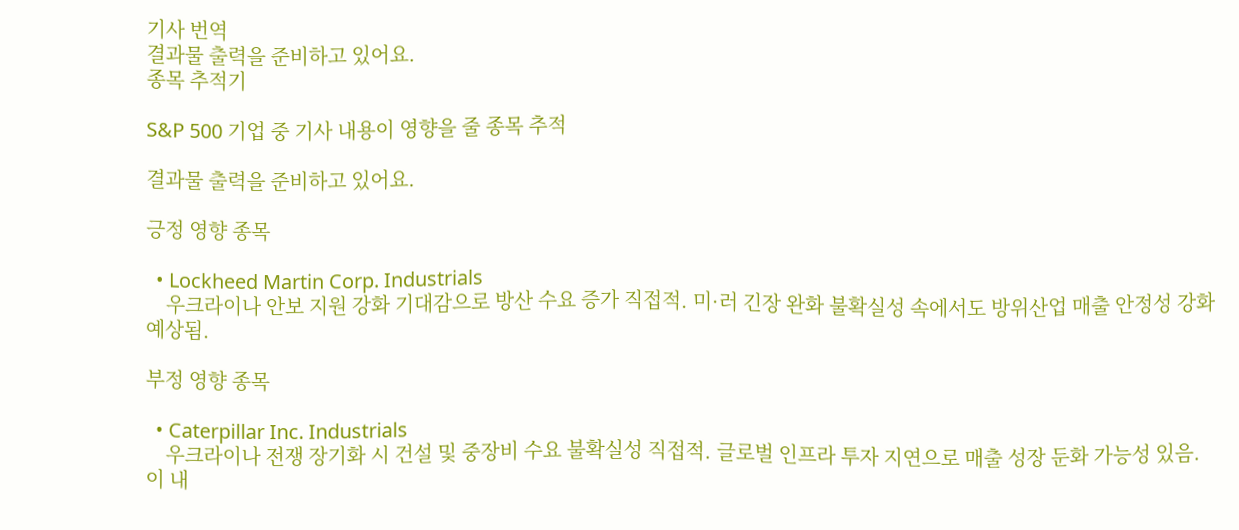기사 번역
결과물 출력을 준비하고 있어요.
종목 추적기

S&P 500 기업 중 기사 내용이 영향을 줄 종목 추적

결과물 출력을 준비하고 있어요.

긍정 영향 종목

  • Lockheed Martin Corp. Industrials
    우크라이나 안보 지원 강화 기대감으로 방산 수요 증가 직접적. 미·러 긴장 완화 불확실성 속에서도 방위산업 매출 안정성 강화 예상됨.

부정 영향 종목

  • Caterpillar Inc. Industrials
    우크라이나 전쟁 장기화 시 건설 및 중장비 수요 불확실성 직접적. 글로벌 인프라 투자 지연으로 매출 성장 둔화 가능성 있음.
이 내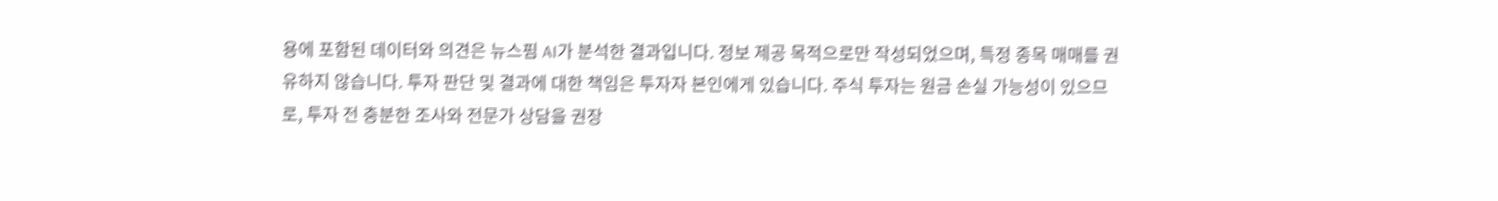용에 포함된 데이터와 의견은 뉴스핌 AI가 분석한 결과입니다. 정보 제공 목적으로만 작성되었으며, 특정 종목 매매를 권유하지 않습니다. 투자 판단 및 결과에 대한 책임은 투자자 본인에게 있습니다. 주식 투자는 원금 손실 가능성이 있으므로, 투자 전 충분한 조사와 전문가 상담을 권장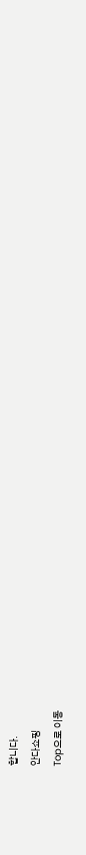합니다.
안다쇼핑
Top으로 이동